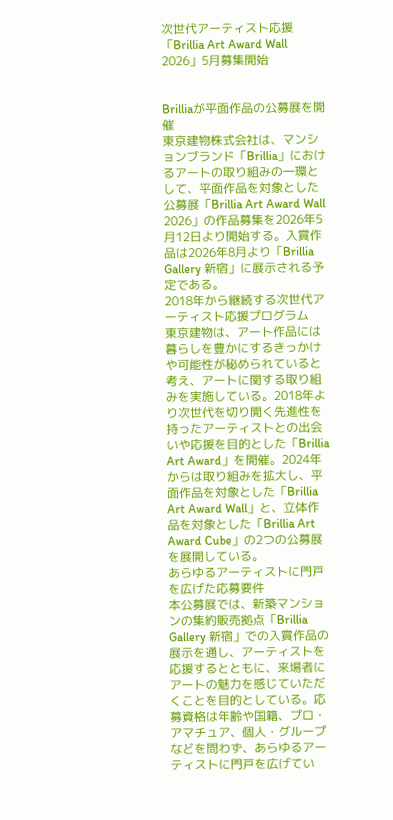次世代アーティスト応援「Brillia Art Award Wall 2026」5月募集開始


Brilliaが平面作品の公募展を開催
東京建物株式会社は、マンションブランド「Brillia」におけるアートの取り組みの一環として、平面作品を対象とした公募展「Brillia Art Award Wall 2026」の作品募集を2026年5月12日より開始する。入賞作品は2026年8月より「Brillia Gallery 新宿」に展示される予定である。
2018年から継続する次世代アーティスト応援プログラム
東京建物は、アート作品には暮らしを豊かにするきっかけや可能性が秘められていると考え、アートに関する取り組みを実施している。2018年より次世代を切り開く先進性を持ったアーティストとの出会いや応援を目的とした「Brillia Art Award」を開催。2024年からは取り組みを拡大し、平面作品を対象とした「Brillia Art Award Wall」と、立体作品を対象とした「Brillia Art Award Cube」の2つの公募展を展開している。
あらゆるアーティストに門戸を広げた応募要件
本公募展では、新築マンションの集約販売拠点「Brillia Gallery 新宿」での入賞作品の展示を通し、アーティストを応援するとともに、来場者にアートの魅力を感じていただくことを目的としている。応募資格は年齢や国籍、プロ・アマチュア、個人・グループなどを問わず、あらゆるアーティストに門戸を広げてい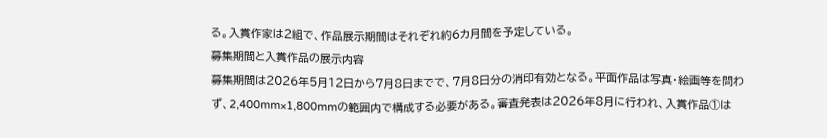る。入賞作家は2組で、作品展示期間はそれぞれ約6カ月間を予定している。
募集期間と入賞作品の展示内容
募集期間は2026年5月12日から7月8日までで、7月8日分の消印有効となる。平面作品は写真・絵画等を問わず、2,400mm×1,800mmの範囲内で構成する必要がある。審査発表は2026年8月に行われ、入賞作品①は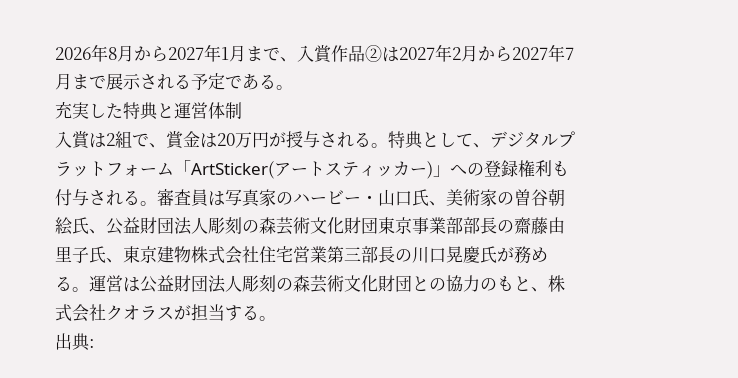2026年8月から2027年1月まで、入賞作品②は2027年2月から2027年7月まで展示される予定である。
充実した特典と運営体制
入賞は2組で、賞金は20万円が授与される。特典として、デジタルプラットフォーム「ArtSticker(アートスティッカー)」への登録権利も付与される。審査員は写真家のハービー・山口氏、美術家の曽谷朝絵氏、公益財団法人彫刻の森芸術文化財団東京事業部部長の齋藤由里子氏、東京建物株式会社住宅営業第三部長の川口晃慶氏が務める。運営は公益財団法人彫刻の森芸術文化財団との協力のもと、株式会社クオラスが担当する。
出典: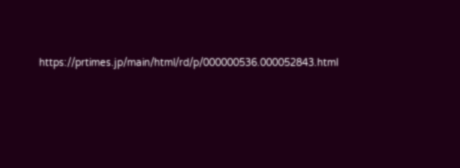https://prtimes.jp/main/html/rd/p/000000536.000052843.html